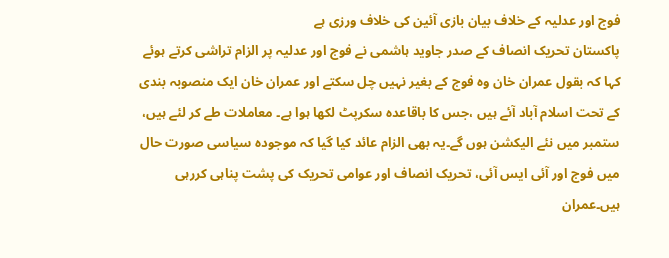فوج اور عدلیہ کے خلاف بیان بازی آئین کی خلاف ورزی ہے
پاکستان تحریک انصاف کے صدر جاوید ہاشمی نے فوج اور عدلیہ پر الزام تراشی کرتے ہوئے کہا کہ بقول عمران خان وہ فوج کے بغیر نہیں چل سکتے اور عمران خان ایک منصوبہ بندی کے تحت اسلام آباد آئے ہیں ،جس کا باقاعدہ سکرپٹ لکھا ہوا ہے۔ معاملات طے کر لئے ہیں، ستمبر میں نئے الیکشن ہوں گے۔یہ بھی الزام عائد کیا گیا کہ موجودہ سیاسی صورت حال میں فوج اور آئی ایس آئی، تحریک انصاف اور عوامی تحریک کی پشت پناہی کررہی ہیں۔عمران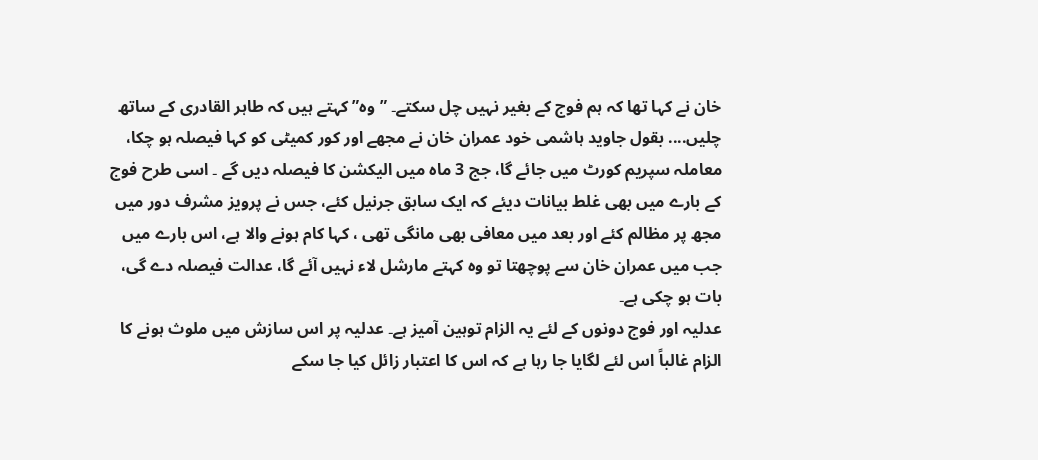خان نے کہا تھا کہ ہم فوج کے بغیر نہیں چل سکتے۔ ”وہ” کہتے ہیں کہ طاہر القادری کے ساتھ چلیں.... بقول جاوید ہاشمی خود عمران خان نے مجھے اور کور کمیٹی کو کہا فیصلہ ہو چکا، معاملہ سپریم کورٹ میں جائے گا، جج 3 ماہ میں الیکشن کا فیصلہ دیں گے ۔ اسی طرح فوج کے بارے میں بھی غلط بیانات دیئے کہ ایک سابق جرنیل کئے، جس نے پرویز مشرف دور میں مجھ پر مظالم کئے اور بعد میں معافی بھی مانگی تھی ، کہا کام ہونے والا ہے، اس بارے میں جب میں عمران خان سے پوچھتا تو وہ کہتے مارشل لاء نہیں آئے گا، عدالت فیصلہ دے گی، بات ہو چکی ہے۔
عدلیہ اور فوج دونوں کے لئے یہ الزام توہین آمیز ہے۔ عدلیہ پر اس سازش میں ملوث ہونے کا الزام غالباً اس لئے لگایا جا رہا ہے کہ اس کا اعتبار زائل کیا جا سکے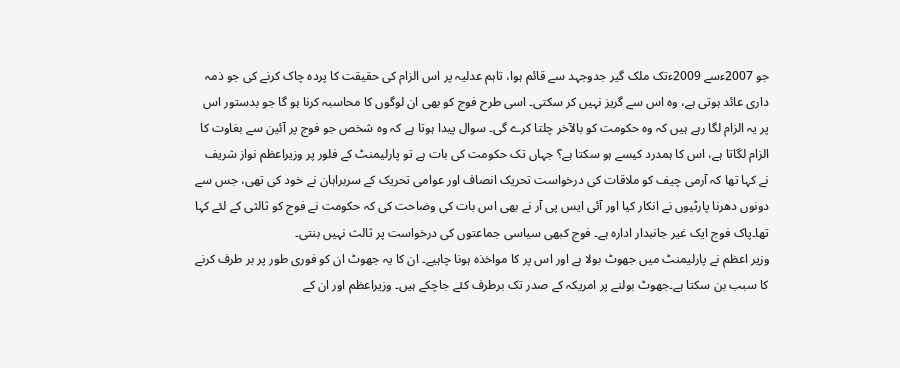جو 2007ءسے 2009ءتک ملک گیر جدوجہد سے قائم ہوا، تاہم عدلیہ پر اس الزام کی حقیقت کا پردہ چاک کرنے کی جو ذمہ داری عائد ہوتی ہے، وہ اس سے گریز نہیں کر سکتی۔ اسی طرح فوج کو بھی ان لوگوں کا محاسبہ کرنا ہو گا جو بدستور اس پر یہ الزام لگا رہے ہیں کہ وہ حکومت کو بالآخر چلتا کرے گی۔ سوال پیدا ہوتا ہے کہ وہ شخص جو فوج پر آئین سے بغاوت کا الزام لگاتا ہے، اس کا ہمدرد کیسے ہو سکتا ہے؟ جہاں تک حکومت کی بات ہے تو پارلیمنٹ کے فلور پر وزیراعظم نواز شریف نے کہا تھا کہ آرمی چیف کو ملاقات کی درخواست تحریک انصاف اور عوامی تحریک کے سربراہان نے خود کی تھی، جس سے دونوں دھرنا پارٹیوں نے انکار کیا اور آئی ایس پی آر نے بھی اس بات کی وضاحت کی کہ حکومت نے فوج کو ثالثی کے لئے کہا تھا۔پاک فوج ایک غیر جانبدار ادارہ ہے۔ فوج کبھی سیاسی جماعتوں کی درخواست پر ثالث نہیں بنتی۔
وزیر اعظم نے پارلیمنٹ میں جھوٹ بولا ہے اور اس پر کا مواخذہ ہونا چاہیے۔ ان کا یہ جھوٹ ان کو فوری طور پر بر طرف کرنے کا سبب بن سکتا ہے۔جھوٹ بولنے پر امریکہ کے صدر تک برطرف کئے جاچکے ہیں۔ وزیراعظم اور ان کے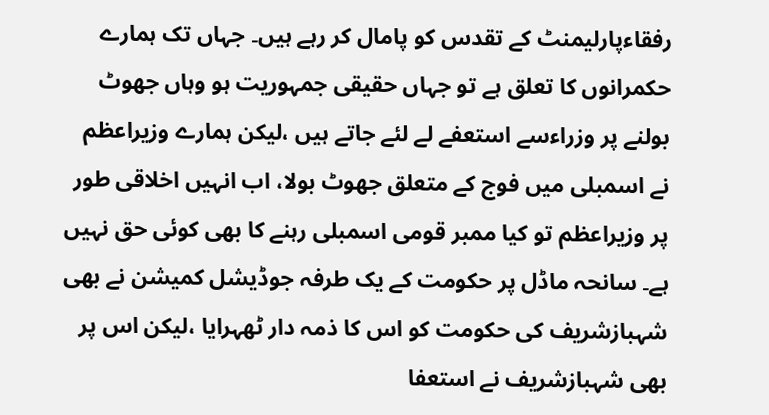رفقاءپارلیمنٹ کے تقدس کو پامال کر رہے ہیں۔ جہاں تک ہمارے حکمرانوں کا تعلق ہے تو جہاں حقیقی جمہوریت ہو وہاں جھوٹ بولنے پر وزراءسے استعفے لے لئے جاتے ہیں ،لیکن ہمارے وزیراعظم نے اسمبلی میں فوج کے متعلق جھوٹ بولا، اب انہیں اخلاقی طور پر وزیراعظم تو کیا ممبر قومی اسمبلی رہنے کا بھی کوئی حق نہیں ہے۔ سانحہ ماڈل پر حکومت کے یک طرفہ جوڈیشل کمیشن نے بھی شہبازشریف کی حکومت کو اس کا ذمہ دار ٹھہرایا ،لیکن اس پر بھی شہبازشریف نے استعفا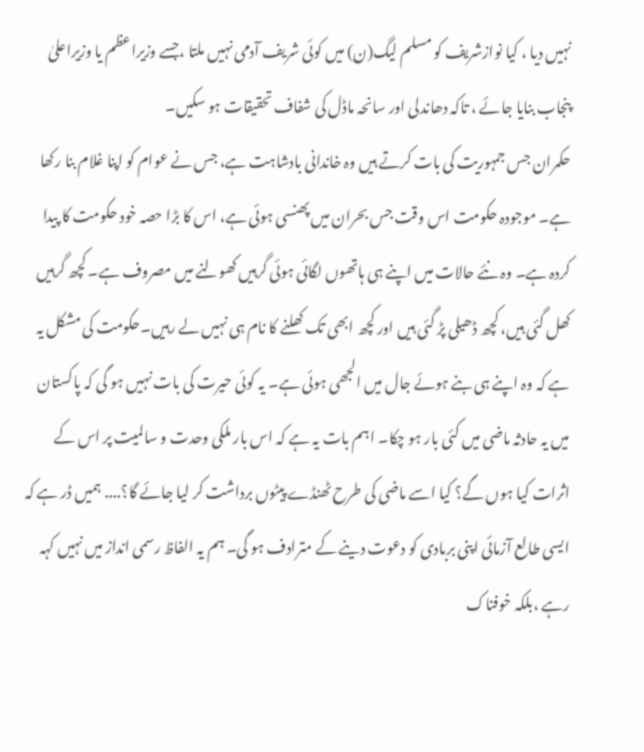نہیں دیا ، کیا نوازشریف کو مسلم لیگ(ن) میں کوئی شریف آدمی نہیں ملتا ،جسے وزیراعظم یا وزیراعلیٰ پنجاب بنایا جائے ، تاکہ دھاندلی اور سانحہ ماڈل کی شفاف تحقیقات ہو سکیں۔
حکمران جس جمہوریت کی بات کرتے ہیں وہ خاندانی بادشاہت ہے، جس نے عوام کو اپنا غلام بنا رکھا ہے۔ موجودہ حکومت اس وقت جس بحران میں پھنسی ہوئی ہے، اس کا بڑا حصہ خود حکومت کا پیدا کردہ ہے۔ وہ نئے حالات میں اپنے ہی ہاتھوں لگائی ہوئی گرہیں کھولنے میں مصروف ہے۔ کچھ گرہیں کھل گئی ہیں، کچھ ڈھیلی پڑ گئی ہیں اور کچھ ابھی تک کھلنے کا نام ہی نہیں لے رہیں۔حکومت کی مشکل یہ ہے کہ وہ اپنے ہی بنے ہوئے جال میں الجھی ہوئی ہے۔ یہ کوئی حیرت کی بات نہیں ہو گی کہ پاکستان میں یہ حادثہ ماضی میں کئی بار ہو چکا۔ اہم بات یہ ہے کہ اس بار ملکی وحدت و سالمیت پر اس کے اثرات کیا ہوں گے؟ کیا اسے ماضی کی طرح ٹھنڈے پیٹوں برداشت کر لیا جائے گا؟.... ہمیں ڈر ہے کہ ایسی طالع آزمائی اپنی بربادی کو دعوت دینے کے مترادف ہو گی۔ ہم یہ الفاظ رسمی انداز میں نہیں کہہ رہے ،بلکہ خوفناک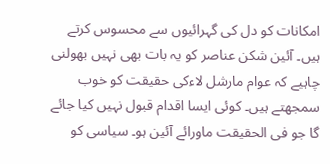امکانات کو دل کی گہرائیوں سے محسوس کرتے ہیں۔ آئین شکن عناصر کو یہ بات بھی نہیں بھولنی چاہیے کہ عوام مارشل لاءکی حقیقت کو خوب سمجھتے ہیں۔ کوئی ایسا اقدام قبول نہیں کیا جائے گا جو فی الحقیقت ماورائے آئین ہو۔ سیاسی کو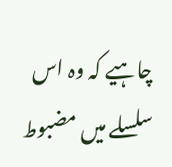چاہیے کہ وہ اس سلسلے میں مضبوط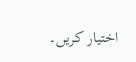اختیار کریں۔